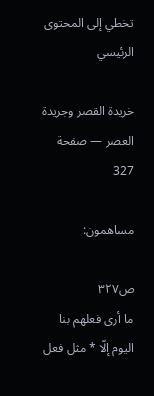تخطي إلى المحتوى الرئيسي

خريدة القصر وجريدة العصر — صفحة 327

مساهمون:

ص٣٢٧
ما أرى فعلهم بنا اليوم إلّا * مثل فعل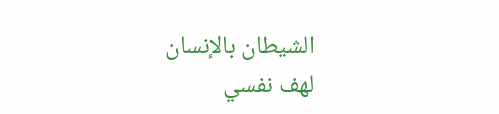الشيطان بالإنسان
لهف نفسي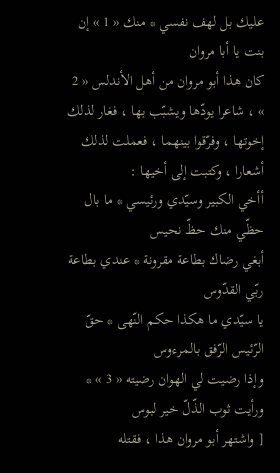عليك بل لهف نفسي * منك « 1 » إن بنت يا أبا مروان
كان هذا أبو مروان من أهل الأندلس « 2 » ، شاعرا يودّها ويشبّب بها ، فغار لذلك إخوتها ، وفرّقوا بينهما ، فعملت لذلك أشعارا ، وكتبت إلى أخيها :
أأخي الكبير وسيّدي ورئيسي * ما بال حظّي منك حظّ نحيس
أبغي رضاك بطاعة مقرونة * عندي بطاعة ربّي القدّوس
يا سيّدي ما هكذا حكم النّهى * حقّ الرّئيس الرّفق بالمرءوس
وإذا رضيت لي الهوان رضيته « 3 » * ورأيت ثوب الذّلّ خير لبوس
[ واشتهر أبو مروان هذا ، فقتله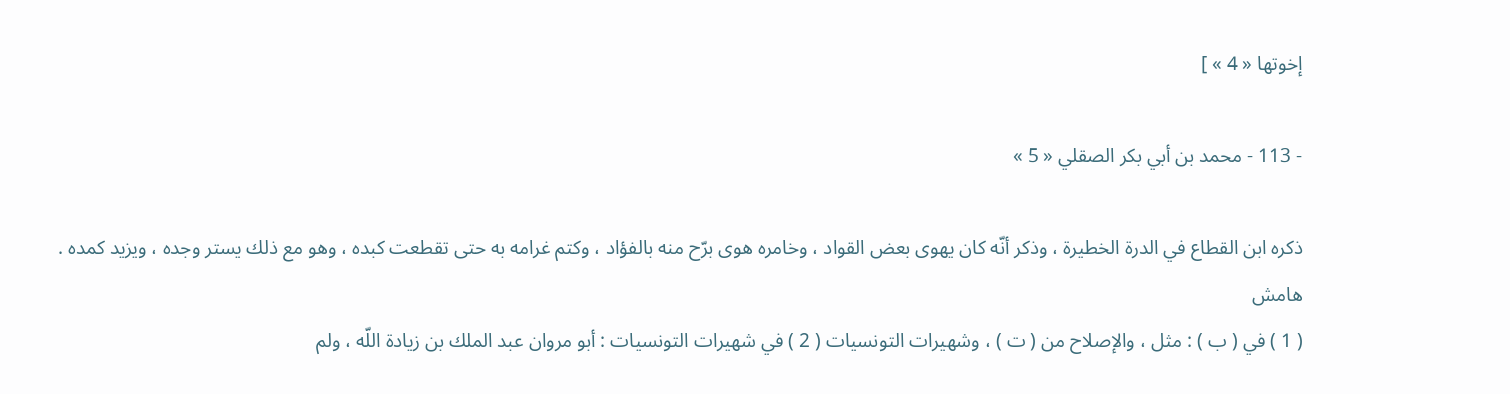إخوتها « 4 » ]

- 113 - محمد بن أبي بكر الصقلي « 5 »

ذكره ابن القطاع في الدرة الخطيرة ، وذكر أنّه كان يهوى بعض القواد ، وخامره هوى برّح منه بالفؤاد ، وكتم غرامه به حتى تقطعت كبده ، وهو مع ذلك يستر وجده ، ويزيد كمده .
هامش
( 1 ) في ( ب ) : مثل ، والإصلاح من ( ت ) ، وشهيرات التونسيات ( 2 ) في شهيرات التونسيات : أبو مروان عبد الملك بن زيادة اللّه ، ولم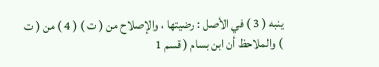ينبه ( 3 ) في الأصل : رضيتها ، والإصلاح من ( ت ) ( 4 ) من ( ت ) والملاحظ أن ابن بسام ( قسم 1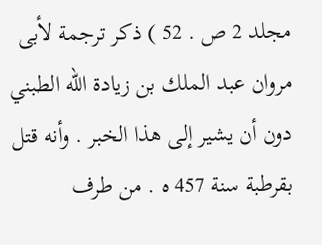مجلد 2 ص . 52 ) ذكر ترجمة لأبى مروان عبد الملك بن زيادة اللّه الطبني دون أن يشير إلى هذا الخبر . وأنه قتل بقرطبة سنة 457 ه . من طرف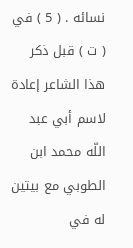نسائه . ( 5 ) في ( ت ) قبل ذكر هذا الشاعر إعادة لاسم أبي عبد اللّه محمد ابن الطوبي مع بيتين له في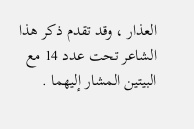العذار ، وقد تقدم ذكر هذا الشاعر تحت عدد 14 مع البيتين المشار إليهما .